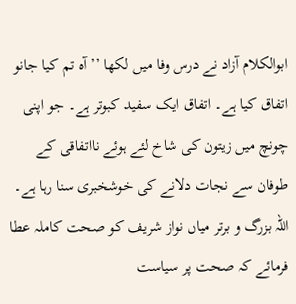ابوالکلام آزاد نے درس وفا میں لکھا ’’آہ تم کیا جانو اتفاق کیا ہے۔ اتفاق ایک سفید کبوتر ہے۔ جو اپنی چونچ میں زیتون کی شاخ لئے ہوئے نااتفاقی کے طوفان سے نجات دلانے کی خوشخبری سنا رہا ہے۔ اللہ بزرگ و برتر میاں نواز شریف کو صحت کاملہ عطا فرمائے کہ صحت پر سیاست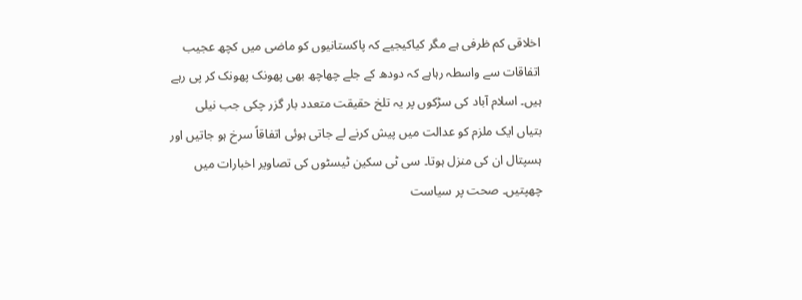اخلاقی کم ظرفی ہے مگر کیاکیجیے کہ پاکستانیوں کو ماضی میں کچھ عجیب اتفاقات سے واسطہ رہاہے کہ دودھ کے جلے چھاچھ بھی پھونک پھونک کر پی رہے ہیں۔ اسلام آباد کی سڑکوں پر یہ تلخ حقیقت متعدد بار گزر چکی جب نیلی بتیاں ایک ملزم کو عدالت میں پیش کرنے لے جاتی ہوئی اتفاقاً سرخ ہو جاتیں اور ہسپتال ان کی منزل ہوتا۔ سی ٹی سکین ٹیسٹوں کی تصاویر اخبارات میں چھپتیں۔ صحت پر سیاست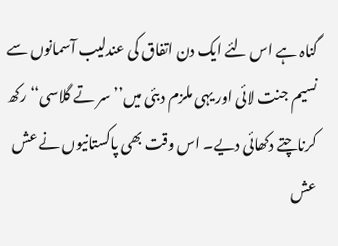گناہ ہے اس لئے ایک دن اتفاق کی عندلیب آسمانوں سے نسیم جنت لائی اور یہی ملزم دبئی میں’’سر تے گلاسی‘‘ رکھ کرناچتے دکھائی دیے۔ اس وقت بھی پاکستانیوں نے عش عش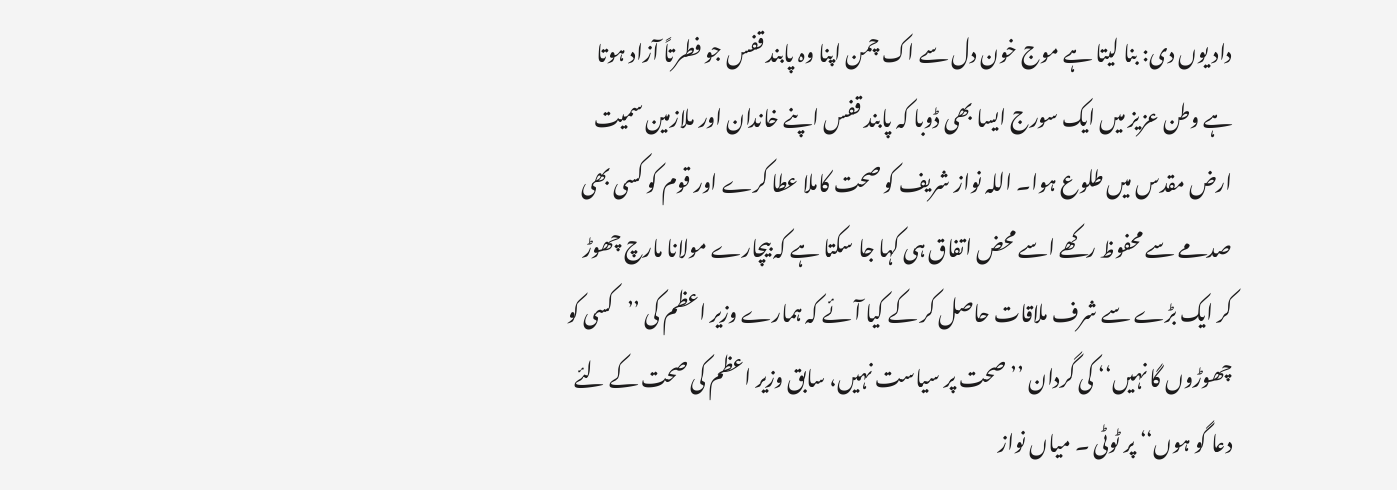داد یوں دی: بنا لیتا ہے موج خون دل سے اک چمن اپنا وہ پابند قفس جو فطرتاً آزاد ہوتا ہے وطن عزیز میں ایک سورج ایسا بھی ڈوبا کہ پابند قفس اپنے خاندان اور ملازمین سمیت ارض مقدس میں طلوع ہوا۔ اللہ نواز شریف کو صحت کاملا عطا کرے اور قوم کو کسی بھی صدمے سے محفوظ رکھے اسے محض اتفاق ہی کہا جا سکتا ہے کہ بیچارے مولانا مارچ چھوڑ کر ایک بڑے سے شرف ملاقات حاصل کر کے کیا آئے کہ ہمارے وزیر اعظم کی ’’کسی کو چھوڑوں گا نہیں‘‘ کی گردان ’’صحت پر سیاست نہیں، سابق وزیر اعظم کی صحت کے لئے دعا گو ہوں‘‘ پر ٹوٹی ۔ میاں نواز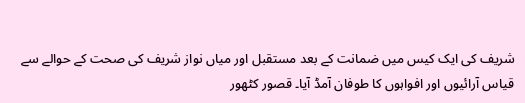شریف کی ایک کیس میں ضمانت کے بعد مستقبل اور میاں نواز شریف کی صحت کے حوالے سے قیاس آرائیوں اور افواہوں کا طوفان آمڈ آیا۔ قصور کٹھور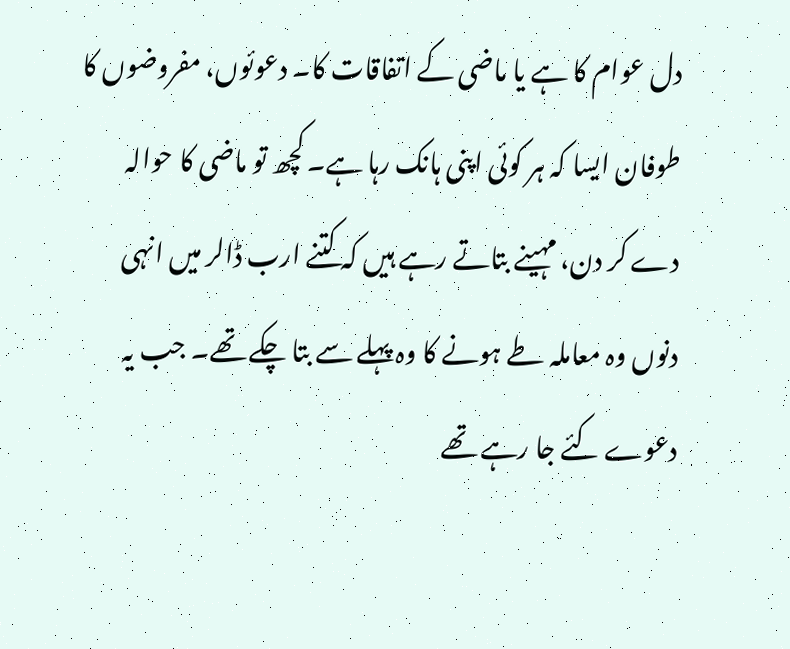دل عوام کا ہے یا ماضی کے اتفاقات کا۔ دعوئوں، مفروضوں کا طوفان ایسا کہ ہر کوئی اپنی ہانک رہا ہے۔ کچھ تو ماضی کا حوالہ دے کر دن، مہینے بتاتے رہے ہیں کہ کتنے ارب ڈالر میں انہی دنوں وہ معاملہ طے ہونے کا وہ پہلے سے بتا چکے تھے۔ جب یہ دعوے کئے جا رہے تھے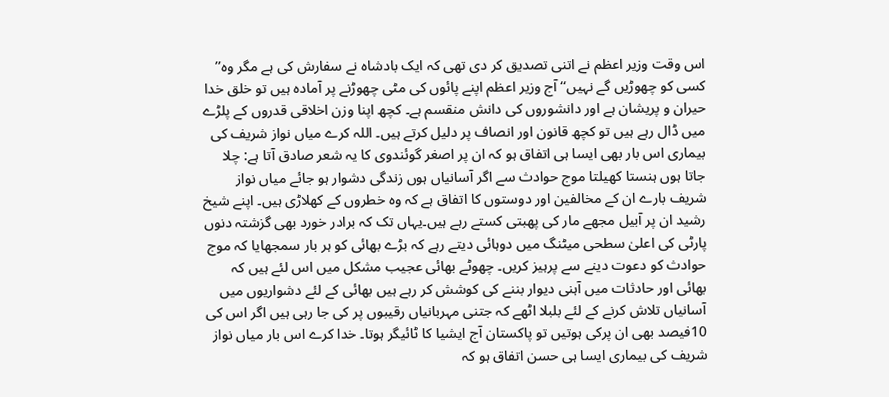اس وقت وزیر اعظم نے اتنی تصدیق کر دی تھی کہ ایک بادشاہ نے سفارش کی ہے مگر وہ’’ کسی کو چھوڑیں گے نہیں‘‘ آج وزیر اعظم اپنے پائوں کی مٹی چھوڑنے پر آمادہ ہیں تو خلق خدا حیران و پریشان ہے اور دانشوروں کی دانش منقسم ہے۔ کچھ اپنا وزن اخلاقی قدروں کے پلڑے میں ڈال رہے ہیں تو کچھ قانون اور انصاف پر دلیل کرتے ہیں۔ اللہ کرے میاں نواز شریف کی بیماری اس بار بھی ایسا ہی اتفاق ہو کہ ان پر اصغر گوئندوی کا یہ شعر صادق آتا ہے: چلا جاتا ہوں ہنستا کھیلتا موج حوادث سے اگر آسانیاں ہوں زندگی دشوار ہو جائے میاں نواز شریف بارے ان کے مخالفین اور دوستوں کا اتفاق ہے کہ وہ خطروں کے کھلاڑی ہیں۔ اپنے شیخ رشید ان پر آبیل مجھے مار کی پھبتی کستے رہے ہیں۔یہاں تک کہ برادر خورد بھی گزشتہ دنوں پارٹی کی اعلیٰ سطحی میٹنگ میں دوہائی دیتے رہے کہ بڑے بھائی کو ہر بار سمجھایا کہ موج حوادث کو دعوت دینے سے پرہیز کریں۔ چھوٹے بھائی عجیب مشکل میں اس لئے ہیں کہ بھائی اور حادثات میں آہنی دیوار بننے کی کوشش کر رہے ہیں بھائی کے لئے دشواریوں میں آسانیاں تلاش کرنے کے لئے بلبلا اٹھے کہ جتنی مہربانیاں رقیبوں پر کی جا رہی ہیں اگر اس کی 10فیصد بھی ان پرکی ہوتیں تو پاکستان آج ایشیا کا ٹائیگر ہوتا۔ خدا کرے اس بار میاں نواز شریف کی بیماری ایسا ہی حسن اتفاق ہو کہ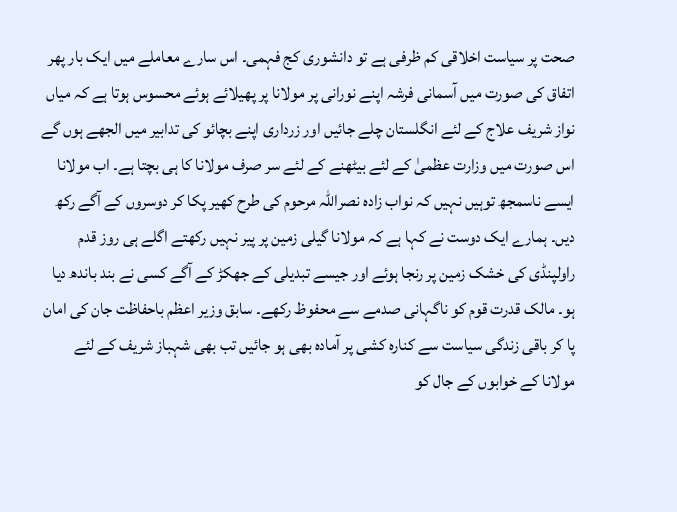صحت پر سیاست اخلاقی کم ظرفی ہے تو دانشوری کج فہمی۔ اس سارے معاملے میں ایک بار پھر اتفاق کی صورت میں آسمانی فرشہ اپنے نورانی پر مولانا پر پھیلائے ہوئے محسوس ہوتا ہے کہ میاں نواز شریف علاج کے لئے انگلستان چلے جائیں اور زرداری اپنے بچائو کی تدابیر میں الجھے ہوں گے اس صورت میں وزارت عظمیٰ کے لئے بیٹھنے کے لئے سر صرف مولانا کا ہی بچتا ہے۔ اب مولانا ایسے ناسمجھ توہیں نہیں کہ نواب زادہ نصراللہ مرحوم کی طرح کھیر پکا کر دوسروں کے آگے رکھ دیں۔ ہمارے ایک دوست نے کہا ہے کہ مولانا گیلی زمین پر پیر نہیں رکھتے اگلے ہی روز قدم راولپنڈی کی خشک زمین پر رنجا ہوئے اور جیسے تبدیلی کے جھکڑ کے آگے کسی نے بند باندھ دیا ہو۔ مالک قدرت قوم کو ناگہانی صدمے سے محفوظ رکھے۔ سابق وزیر اعظم باحفاظت جان کی امان پا کر باقی زندگی سیاست سے کنارہ کشی پر آمادہ بھی ہو جائیں تب بھی شہباز شریف کے لئے مولانا کے خوابوں کے جال کو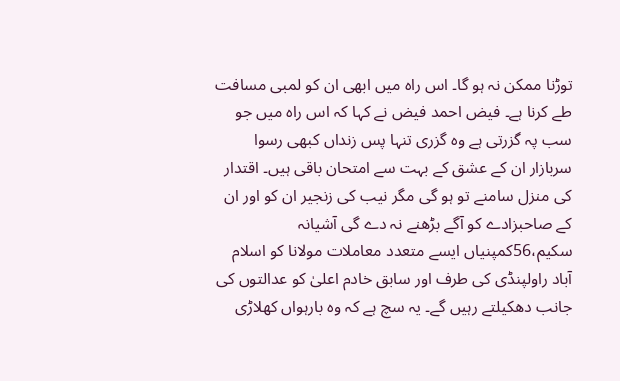توڑنا ممکن نہ ہو گا۔ اس راہ میں ابھی ان کو لمبی مسافت طے کرنا ہے۔ فیض احمد فیض نے کہا کہ اس راہ میں جو سب پہ گزرتی ہے وہ گزری تنہا پس زنداں کبھی رسوا سربازار ان کے عشق کے بہت سے امتحان باقی ہیں۔ اقتدار کی منزل سامنے تو ہو گی مگر نیب کی زنجیر ان کو اور ان کے صاحبزادے کو آگے بڑھنے نہ دے گی آشیانہ سکیم،56کمپنیاں ایسے متعدد معاملات مولانا کو اسلام آباد راولپنڈی کی طرف اور سابق خادم اعلیٰ کو عدالتوں کی جانب دھکیلتے رہیں گے۔ یہ سچ ہے کہ وہ بارہواں کھلاڑی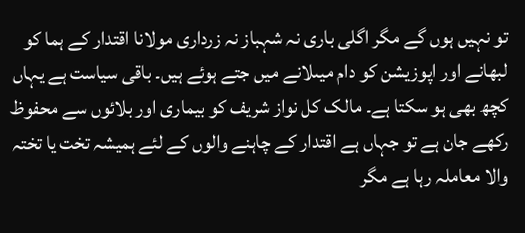تو نہیں ہوں گے مگر اگلی باری نہ شہباز نہ زرداری مولانا اقتدار کے ہما کو لبھانے اور اپوزیشن کو دام میںلانے میں جتے ہوئے ہیں۔ باقی سیاست ہے یہاں کچھ بھی ہو سکتا ہے۔ مالک کل نواز شریف کو بیماری اور بلائوں سے محفوظ رکھے جان ہے تو جہاں ہے اقتدار کے چاہنے والوں کے لئے ہمیشہ تخت یا تختہ والا معاملہ رہا ہے مگر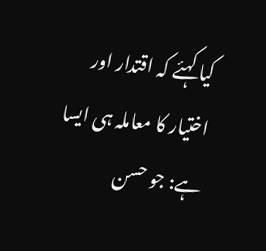کیا کہئے کہ اقتدار اور اختیار کا معاملہ ہی ایسا ہے: جو حسن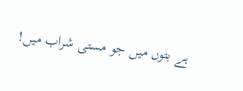ہے بتوں میں جو مستی شراب میں!